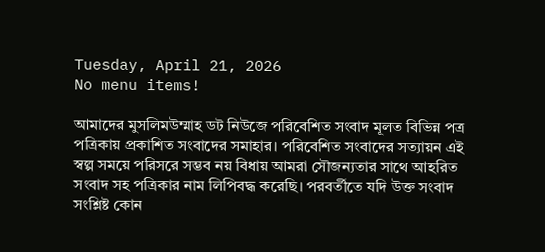Tuesday, April 21, 2026
No menu items!

আমাদের মুসলিমউম্মাহ ডট নিউজে পরিবেশিত সংবাদ মূলত বিভিন্ন পত্র পত্রিকায় প্রকাশিত সংবাদের সমাহার। পরিবেশিত সংবাদের সত্যায়ন এই স্বল্প সময়ে পরিসরে সম্ভব নয় বিধায় আমরা সৌজন্যতার সাথে আহরিত সংবাদ সহ পত্রিকার নাম লিপিবদ্ধ করেছি। পরবর্তীতে যদি উক্ত সংবাদ সংশ্লিষ্ট কোন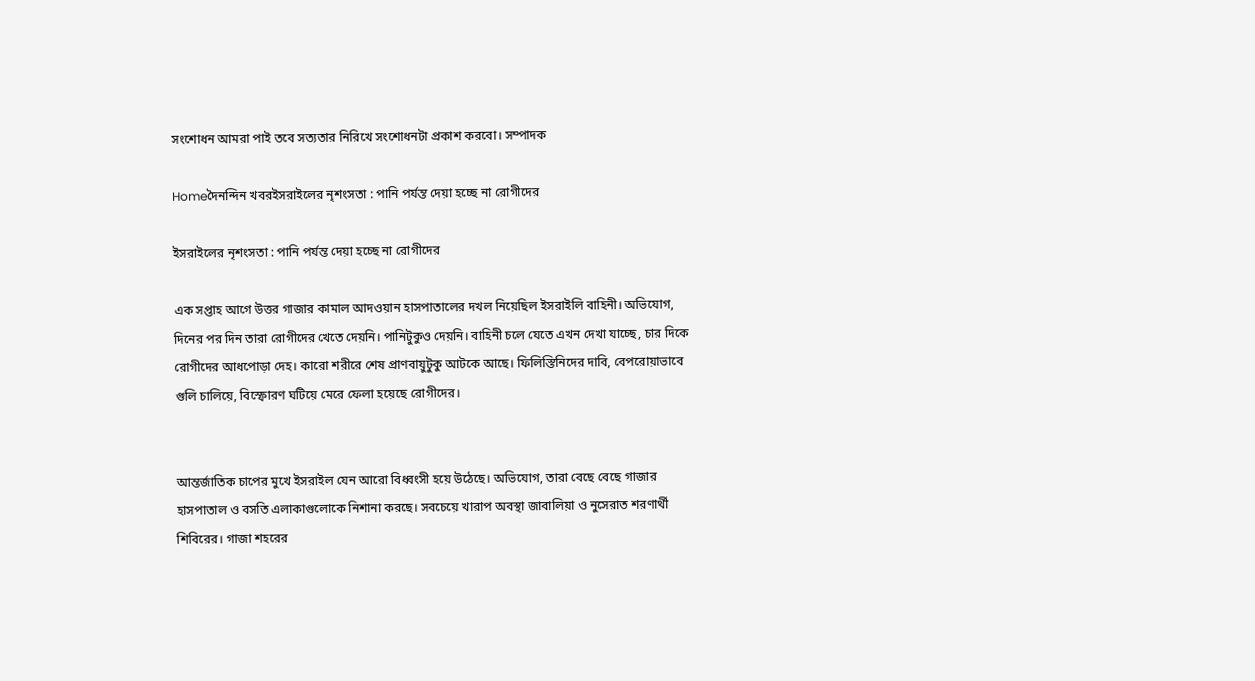সংশোধন আমরা পাই তবে সত্যতার নিরিখে সংশোধনটা প্রকাশ করবো। সম্পাদক

Homeদৈনন্দিন খবরইসরাইলের নৃশংসতা : পানি পর্যন্ত দেয়া হচ্ছে না রোগীদের

ইসরাইলের নৃশংসতা : পানি পর্যন্ত দেয়া হচ্ছে না রোগীদের

এক সপ্তাহ আগে উত্তর গাজার কামাল আদওয়ান হাসপাতালের দখল নিয়েছিল ইসরাইলি বাহিনী। অভিযোগ, দিনের পর দিন তারা রোগীদের খেতে দেয়নি। পানিটুকুও দেয়নি। বাহিনী চলে যেতে এখন দেখা যাচ্ছে, চার দিকে রোগীদের আধপোড়া দেহ। কারো শরীরে শেষ প্রাণবায়ুটুকু আটকে আছে। ফিলিস্তিনিদের দাবি, বেপরোয়াভাবে গুলি চালিয়ে, বিস্ফোরণ ঘটিয়ে মেরে ফেলা হয়েছে রোগীদের।


আন্তর্জাতিক চাপের মুখে ইসরাইল যেন আরো বিধ্বংসী হয়ে উঠেছে। অভিযোগ, তারা বেছে বেছে গাজার হাসপাতাল ও বসতি এলাকাগুলোকে নিশানা করছে। সবচেয়ে খারাপ অবস্থা জাবালিয়া ও নুসেরাত শরণার্থী শিবিরের। গাজা শহরের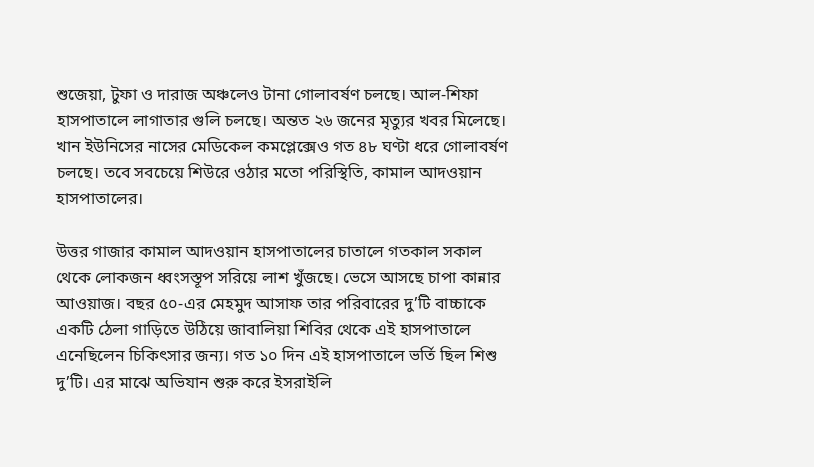শুজেয়া, টুফা ও দারাজ অঞ্চলেও টানা গোলাবর্ষণ চলছে। আল-শিফা হাসপাতালে লাগাতার গুলি চলছে। অন্তত ২৬ জনের মৃত্যুর খবর মিলেছে। খান ইউনিসের নাসের মেডিকেল কমপ্লেক্সেও গত ৪৮ ঘণ্টা ধরে গোলাবর্ষণ চলছে। তবে সবচেয়ে শিউরে ওঠার মতো পরিস্থিতি, কামাল আদওয়ান হাসপাতালের।

উত্তর গাজার কামাল আদওয়ান হাসপাতালের চাতালে গতকাল সকাল থেকে লোকজন ধ্বংসস্তূপ সরিয়ে লাশ খুঁজছে। ভেসে আসছে চাপা কান্নার আওয়াজ। বছর ৫০-এর মেহমুদ আসাফ তার পরিবারের দু’টি বাচ্চাকে একটি ঠেলা গাড়িতে উঠিয়ে জাবালিয়া শিবির থেকে এই হাসপাতালে এনেছিলেন চিকিৎসার জন্য। গত ১০ দিন এই হাসপাতালে ভর্তি ছিল শিশু দু’টি। এর মাঝে অভিযান শুরু করে ইসরাইলি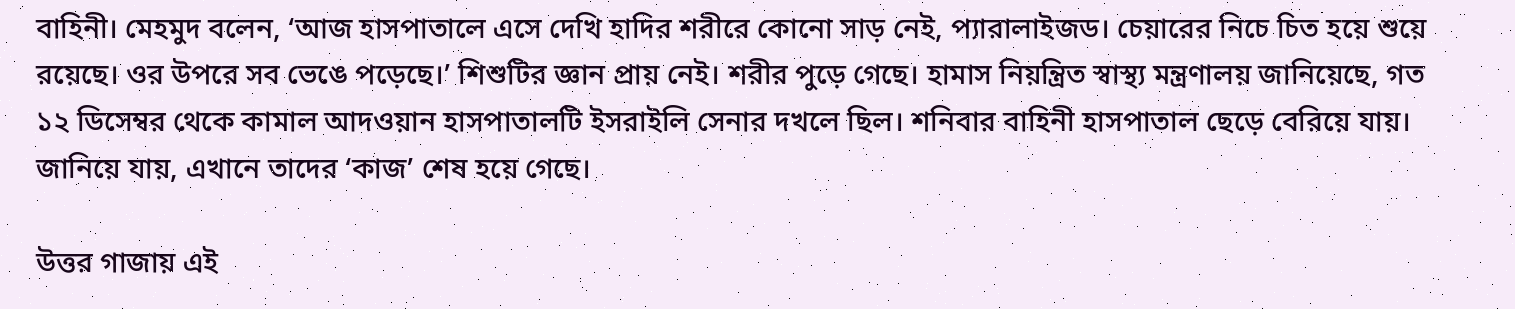বাহিনী। মেহমুদ বলেন, ‘আজ হাসপাতালে এসে দেখি হাদির শরীরে কোনো সাড় নেই, প্যারালাইজড। চেয়ারের নিচে চিত হয়ে শুয়ে রয়েছে। ওর উপরে সব ভেঙে পড়েছে।’ শিশুটির জ্ঞান প্রায় নেই। শরীর পুড়ে গেছে। হামাস নিয়ন্ত্রিত স্বাস্থ্য মন্ত্রণালয় জানিয়েছে, গত ১২ ডিসেম্বর থেকে কামাল আদওয়ান হাসপাতালটি ইসরাইলি সেনার দখলে ছিল। শনিবার বাহিনী হাসপাতাল ছেড়ে বেরিয়ে যায়। জানিয়ে যায়, এখানে তাদের ‘কাজ’ শেষ হয়ে গেছে।

উত্তর গাজায় এই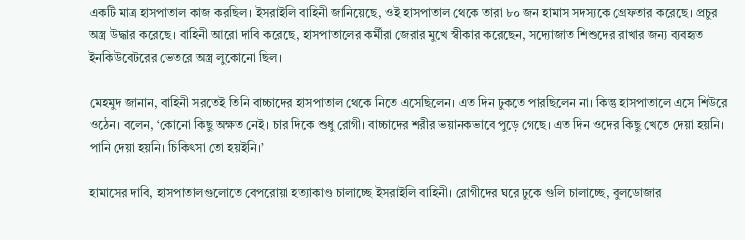একটি মাত্র হাসপাতাল কাজ করছিল। ইসরাইলি বাহিনী জানিয়েছে, ওই হাসপাতাল থেকে তারা ৮০ জন হামাস সদস্যকে গ্রেফতার করেছে। প্রচুর অস্ত্র উদ্ধার করেছে। বাহিনী আরো দাবি করেছে, হাসপাতালের কর্মীরা জেরার মুখে স্বীকার করেছেন, সদ্যোজাত শিশুদের রাখার জন্য ব্যবহৃত ইনকিউবেটরের ভেতরে অস্ত্র লুকোনো ছিল।

মেহমুদ জানান, বাহিনী সরতেই তিনি বাচ্চাদের হাসপাতাল থেকে নিতে এসেছিলেন। এত দিন ঢুকতে পারছিলেন না। কিন্তু হাসপাতালে এসে শিউরে ওঠেন। বলেন, ‘কোনো কিছু অক্ষত নেই। চার দিকে শুধু রোগী। বাচ্চাদের শরীর ভয়ানকভাবে পুড়ে গেছে। এত দিন ওদের কিছু খেতে দেয়া হয়নি। পানি দেয়া হয়নি। চিকিৎসা তো হয়ইনি।’

হামাসের দাবি, হাসপাতালগুলোতে বেপরোয়া হত্যাকাণ্ড চালাচ্ছে ইসরাইলি বাহিনী। রোগীদের ঘরে ঢুকে গুলি চালাচ্ছে, বুলডোজার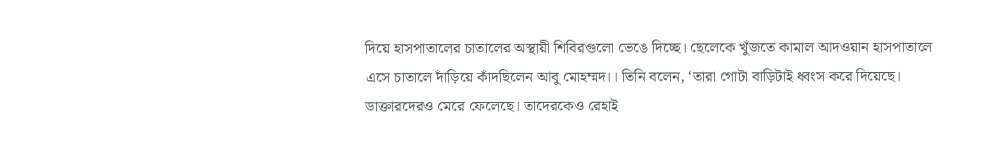দিয়ে হাসপাতালের চাতালের অস্থায়ী শিবিরগুলো ভেঙে দিচ্ছে। ছেলেকে খুঁজতে কামাল আদওয়ান হাসপাতালে এসে চাতালে দাঁড়িয়ে কাঁদছিলেন আবু মোহম্মদ।। তিনি বলেন, ‘তারা গোটা বাড়িটাই ধ্বংস করে দিয়েছে। ডাক্তারদেরও মেরে ফেলেছে। তাদেরকেও রেহাই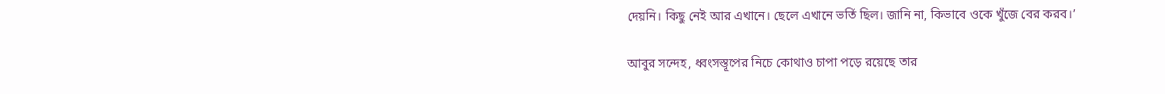দেয়নি। কিছু নেই আর এখানে। ছেলে এখানে ভর্তি ছিল। জানি না, কিভাবে ওকে খুঁজে বের করব।’

আবুর সন্দেহ, ধ্বংসস্তূপের নিচে কোথাও চাপা পড়ে রয়েছে তার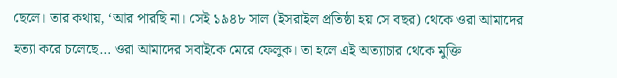ছেলে। তার কথায়, ‘আর পারছি না। সেই ১৯৪৮ সাল (ইসরাইল প্রতিষ্ঠা হয় সে বছর) থেকে ওরা আমাদের হত্যা করে চলেছে… ওরা আমাদের সবাইকে মেরে ফেলুক। তা হলে এই অত্যাচার থেকে মুক্তি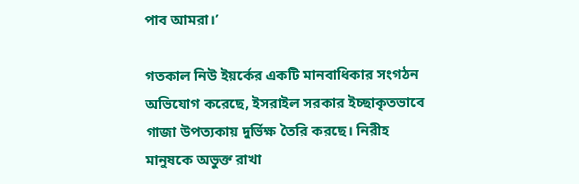পাব আমরা।’

গতকাল নিউ ইয়র্কের একটি মানবাধিকার সংগঠন অভিযোগ করেছে, ইসরাইল সরকার ইচ্ছাকৃতভাবে গাজা উপত্যকায় দুর্ভিক্ষ তৈরি করছে। নিরীহ মানুষকে অভুক্ত রাখা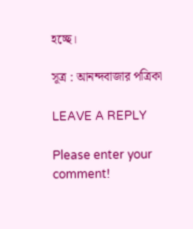হচ্ছে।

সূত্র : আনন্দবাজার পত্রিকা

LEAVE A REPLY

Please enter your comment!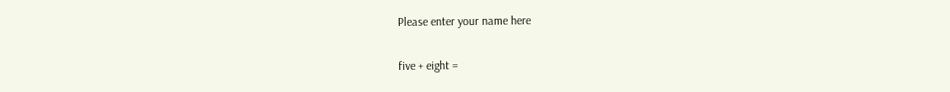Please enter your name here

five + eight =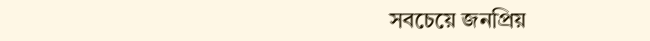সবচেয়ে জনপ্রিয়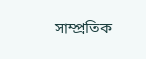সাম্প্রতিক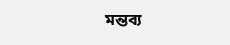মন্তব্য